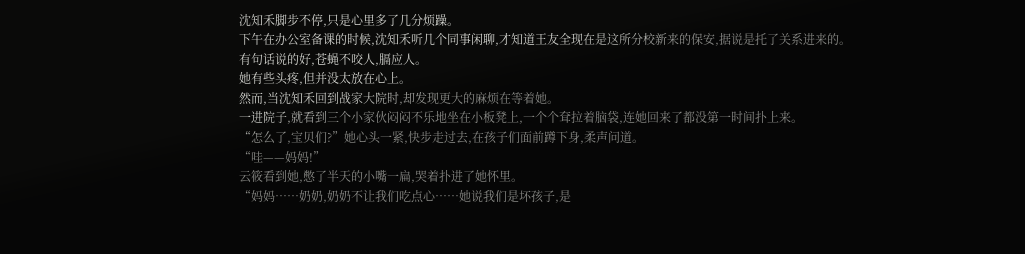沈知禾脚步不停,只是心里多了几分烦躁。
下午在办公室备课的时候,沈知禾听几个同事闲聊,才知道王友全现在是这所分校新来的保安,据说是托了关系进来的。
有句话说的好,苍蝇不咬人,膈应人。
她有些头疼,但并没太放在心上。
然而,当沈知禾回到战家大院时,却发现更大的麻烦在等着她。
一进院子,就看到三个小家伙闷闷不乐地坐在小板凳上,一个个耷拉着脑袋,连她回来了都没第一时间扑上来。
“怎么了,宝贝们?”她心头一紧,快步走过去,在孩子们面前蹲下身,柔声问道。
“哇——妈妈!”
云筱看到她,憋了半天的小嘴一扁,哭着扑进了她怀里。
“妈妈……奶奶,奶奶不让我们吃点心……她说我们是坏孩子,是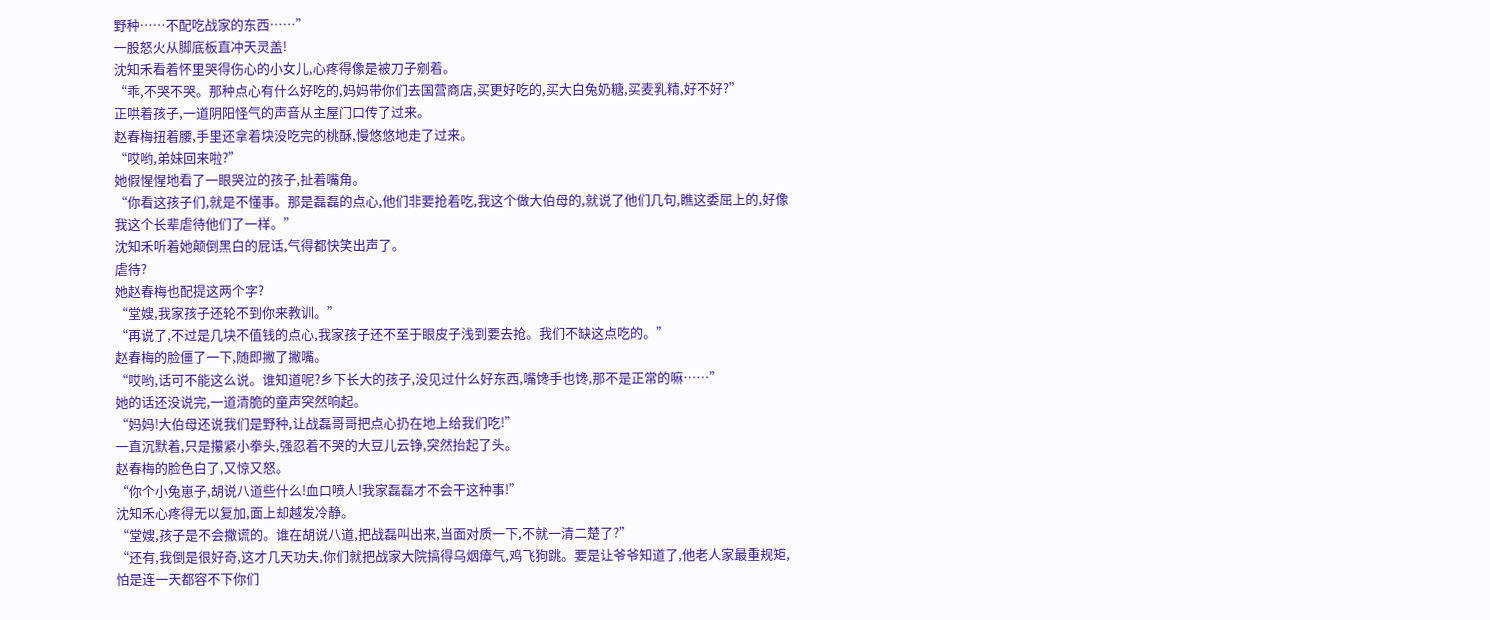野种……不配吃战家的东西……”
一股怒火从脚底板直冲天灵盖!
沈知禾看着怀里哭得伤心的小女儿,心疼得像是被刀子剜着。
“乖,不哭不哭。那种点心有什么好吃的,妈妈带你们去国营商店,买更好吃的,买大白兔奶糖,买麦乳精,好不好?”
正哄着孩子,一道阴阳怪气的声音从主屋门口传了过来。
赵春梅扭着腰,手里还拿着块没吃完的桃酥,慢悠悠地走了过来。
“哎哟,弟妹回来啦?”
她假惺惺地看了一眼哭泣的孩子,扯着嘴角。
“你看这孩子们,就是不懂事。那是磊磊的点心,他们非要抢着吃,我这个做大伯母的,就说了他们几句,瞧这委屈上的,好像我这个长辈虐待他们了一样。”
沈知禾听着她颠倒黑白的屁话,气得都快笑出声了。
虐待?
她赵春梅也配提这两个字?
“堂嫂,我家孩子还轮不到你来教训。”
“再说了,不过是几块不值钱的点心,我家孩子还不至于眼皮子浅到要去抢。我们不缺这点吃的。”
赵春梅的脸僵了一下,随即撇了撇嘴。
“哎哟,话可不能这么说。谁知道呢?乡下长大的孩子,没见过什么好东西,嘴馋手也馋,那不是正常的嘛……”
她的话还没说完,一道清脆的童声突然响起。
“妈妈!大伯母还说我们是野种,让战磊哥哥把点心扔在地上给我们吃!”
一直沉默着,只是攥紧小拳头,强忍着不哭的大豆儿云铮,突然抬起了头。
赵春梅的脸色白了,又惊又怒。
“你个小兔崽子,胡说八道些什么!血口喷人!我家磊磊才不会干这种事!”
沈知禾心疼得无以复加,面上却越发冷静。
“堂嫂,孩子是不会撒谎的。谁在胡说八道,把战磊叫出来,当面对质一下,不就一清二楚了?”
“还有,我倒是很好奇,这才几天功夫,你们就把战家大院搞得乌烟瘴气,鸡飞狗跳。要是让爷爷知道了,他老人家最重规矩,怕是连一天都容不下你们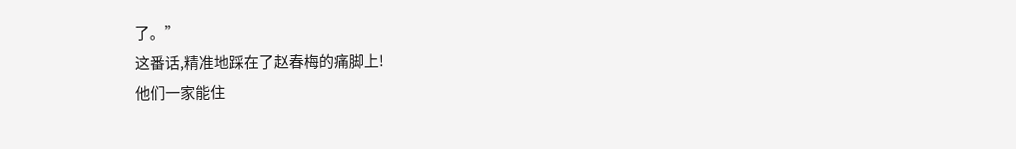了。”
这番话,精准地踩在了赵春梅的痛脚上!
他们一家能住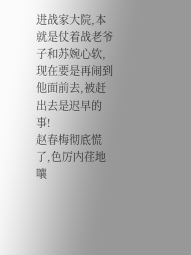进战家大院,本就是仗着战老爷子和苏婉心软,现在要是再闹到他面前去,被赶出去是迟早的事!
赵春梅彻底慌了,色厉内荏地嚷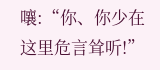嚷:“你、你少在这里危言耸听!”